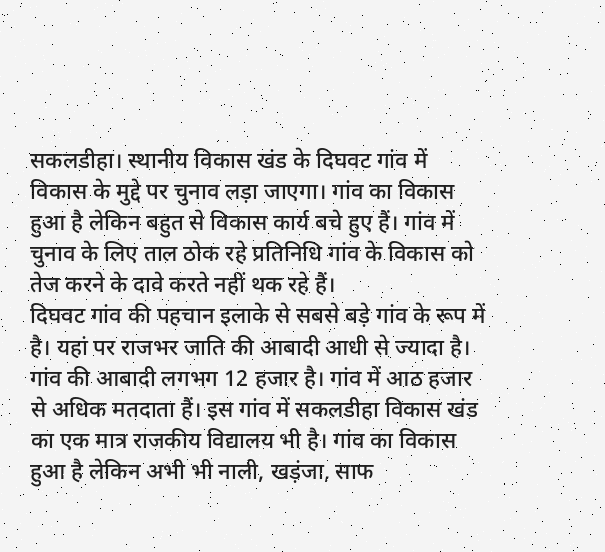सकलडीहा। स्थानीय विकास खंड के दिघवट गांव में विकास के मुद्दे पर चुनाव लड़ा जाएगा। गांव का विकास हुआ है लेकिन बहुत से विकास कार्य बचे हुए हैं। गांव में चुनाव के लिए ताल ठोक रहे प्रतिनिधि गांव के विकास को तेज करने के दावे करते नहीं थक रहे हैं।
दिघवट गांव की पहचान इलाके से सबसे बड़े गांव के रूप में है। यहां पर राजभर जाति की आबादी आधी से ज्यादा है। गांव की आबादी लगभग 12 हजार है। गांव में आठ हजार से अधिक मतदाता हैं। इस गांव में सकलडीहा विकास खंड का एक मात्र राजकीय विद्यालय भी है। गांव का विकास हुआ है लेकिन अभी भी नाली, खड़ंजा, साफ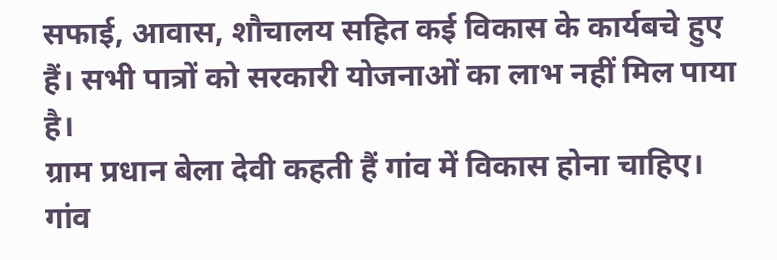सफाई, आवास, शौचालय सहित कई विकास के कार्यबचे हुए हैं। सभी पात्रों को सरकारी योजनाओं का लाभ नहीं मिल पाया है।
ग्राम प्रधान बेला देवी कहती हैं गांव में विकास होना चाहिए। गांव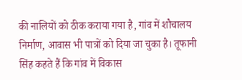की नालियों को ठीक कराया गया है, गांव में शौचालय निर्माण, आवास भी पात्रों को दिया जा चुका है। तूफानी सिंह कहते हैं कि गांव में विकास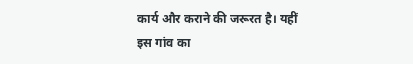कार्य और कराने की जरूरत है। यहीं इस गांव का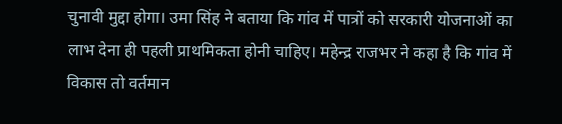चुनावी मुद्दा होगा। उमा सिंह ने बताया कि गांव में पात्रों को सरकारी योजनाओं का लाभ देना ही पहली प्राथमिकता होनी चाहिए। महेन्द्र राजभर ने कहा है कि गांव में विकास तो वर्तमान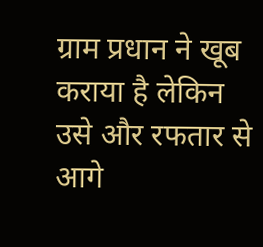ग्राम प्रधान ने खूब कराया है लेकिन उसे और रफतार से आगे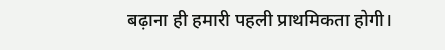बढ़ाना ही हमारी पहली प्राथमिकता होगी।